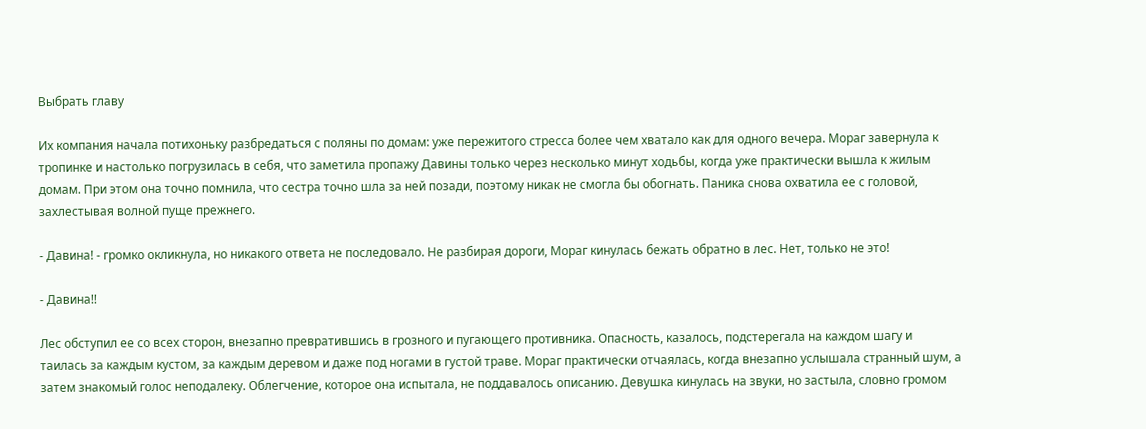Выбрать главу

Их компания начала потихоньку разбредаться с поляны по домам: уже пережитого стресса более чем хватало как для одного вечера. Мораг завернула к тропинке и настолько погрузилась в себя, что заметила пропажу Давины только через несколько минут ходьбы, когда уже практически вышла к жилым домам. При этом она точно помнила, что сестра точно шла за ней позади, поэтому никак не смогла бы обогнать. Паника снова охватила ее с головой, захлестывая волной пуще прежнего.

- Давина! - громко окликнула, но никакого ответа не последовало. Не разбирая дороги, Мораг кинулась бежать обратно в лес. Нет, только не это!

- Давина!!

Лес обступил ее со всех сторон, внезапно превратившись в грозного и пугающего противника. Опасность, казалось, подстерегала на каждом шагу и таилась за каждым кустом, за каждым деревом и даже под ногами в густой траве. Мораг практически отчаялась, когда внезапно услышала странный шум, а затем знакомый голос неподалеку. Облегчение, которое она испытала, не поддавалось описанию. Девушка кинулась на звуки, но застыла, словно громом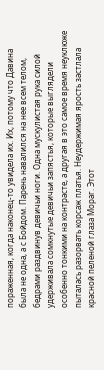пораженная, когда наконец-то увидела их. Их, потому что Давина была не одна, а с Бойдом. Парень навалился на нее всем телом, бедрами раздвинув девичьи ноги. Одна мускулистая рука силой удерживала сомкнутые девичьи запястья, которые выглядели особенно тонкими на контрасте, а другая в это самое время неуклюже пыталась разорвать корсаж платья. Неудержимая ярость застлала красной пеленой глаза Мораг. Этот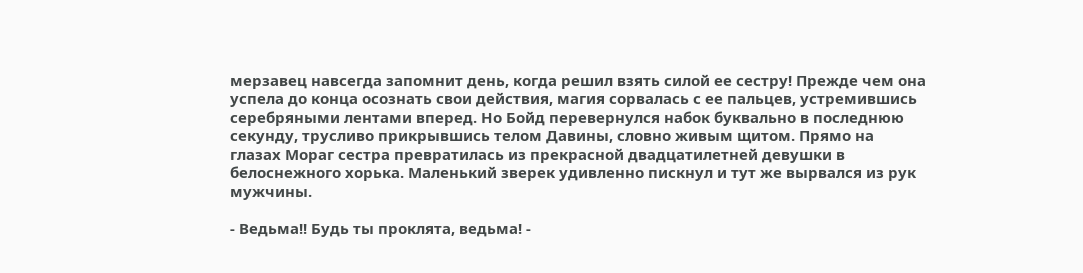мерзавец навсегда запомнит день, когда решил взять силой ее сестру! Прежде чем она успела до конца осознать свои действия, магия сорвалась с ее пальцев, устремившись серебряными лентами вперед. Но Бойд перевернулся набок буквально в последнюю секунду, трусливо прикрывшись телом Давины, словно живым щитом. Прямо на глазах Мораг сестра превратилась из прекрасной двадцатилетней девушки в белоснежного хорька. Маленький зверек удивленно пискнул и тут же вырвался из рук мужчины.

- Ведьма!! Будь ты проклята, ведьма! -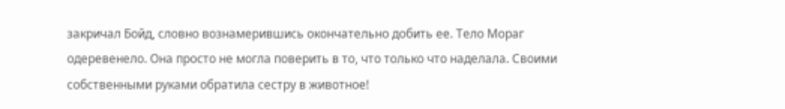закричал Бойд, словно вознамерившись окончательно добить ее. Тело Мораг одеревенело. Она просто не могла поверить в то, что только что наделала. Своими собственными руками обратила сестру в животное!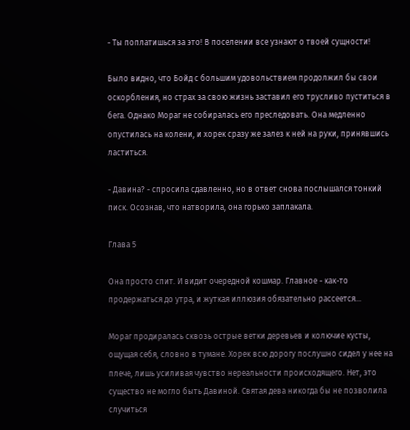- Ты поплатишься за это! В поселении все узнают о твоей сущности!

Было видно, что Бойд с большим удовольствием продолжил бы свои оскорбления, но страх за свою жизнь заставил его трусливо пуститься в бега. Однако Мораг не собиралась его преследовать. Она медленно опустилась на колени, и хорек сразу же залез к ней на руки, принявшись ластиться.

- Давина? - спросила сдавленно, но в ответ снова послышался тонкий писк. Осознав, что натворила, она горько заплакала.

Глава 5

Она просто спит. И видит очередной кошмар. Главное - как-то продержаться до утра, и жуткая иллюзия обязательно рассеется...

Мораг продиралась сквозь острые ветки деревьев и колючие кусты, ощущая себя, словно в тумане. Хорек всю дорогу послушно сидел у нее на плече, лишь усиливая чувство нереальности происходящего. Нет, это существо не могло быть Давиной. Святая дева никогда бы не позволила случиться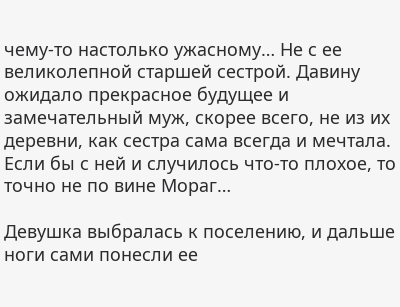чему-то настолько ужасному… Не с ее великолепной старшей сестрой. Давину ожидало прекрасное будущее и замечательный муж, скорее всего, не из их деревни, как сестра сама всегда и мечтала. Если бы с ней и случилось что-то плохое, то точно не по вине Мораг…

Девушка выбралась к поселению, и дальше ноги сами понесли ее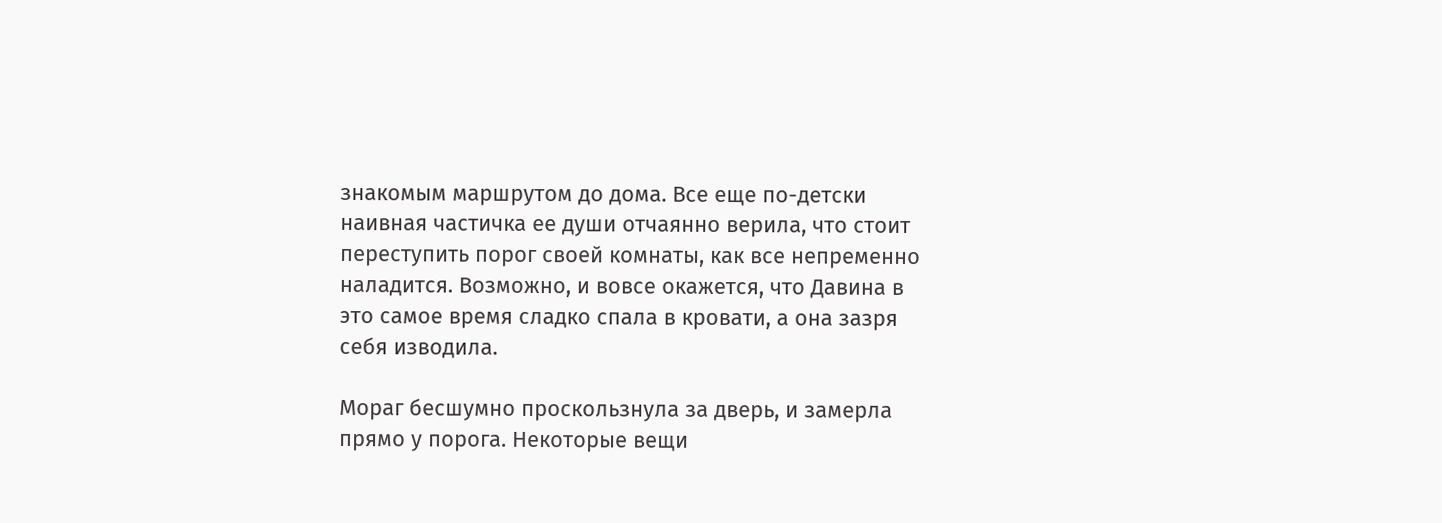знакомым маршрутом до дома. Все еще по-детски наивная частичка ее души отчаянно верила, что стоит переступить порог своей комнаты, как все непременно наладится. Возможно, и вовсе окажется, что Давина в это самое время сладко спала в кровати, а она зазря себя изводила.

Мораг бесшумно проскользнула за дверь, и замерла прямо у порога. Некоторые вещи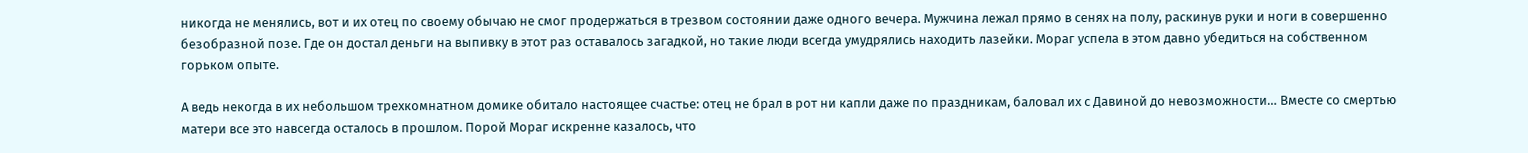никогда не менялись, вот и их отец по своему обычаю не смог продержаться в трезвом состоянии даже одного вечера. Мужчина лежал прямо в сенях на полу, раскинув руки и ноги в совершенно безобразной позе. Где он достал деньги на выпивку в этот раз оставалось загадкой, но такие люди всегда умудрялись находить лазейки. Мораг успела в этом давно убедиться на собственном горьком опыте.

А ведь некогда в их небольшом трехкомнатном домике обитало настоящее счастье: отец не брал в рот ни капли даже по праздникам, баловал их с Давиной до невозможности… Вместе со смертью матери все это навсегда осталось в прошлом. Порой Мораг искренне казалось, что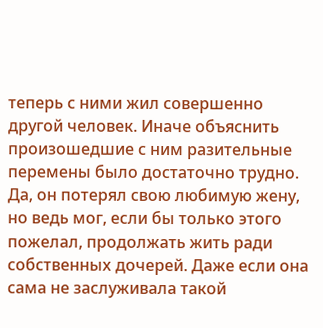теперь с ними жил совершенно другой человек. Иначе объяснить произошедшие с ним разительные перемены было достаточно трудно. Да, он потерял свою любимую жену, но ведь мог, если бы только этого пожелал, продолжать жить ради собственных дочерей. Даже если она сама не заслуживала такой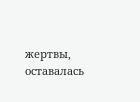жертвы, оставалась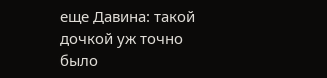еще Давина: такой дочкой уж точно было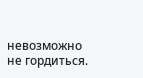невозможно не гордиться.